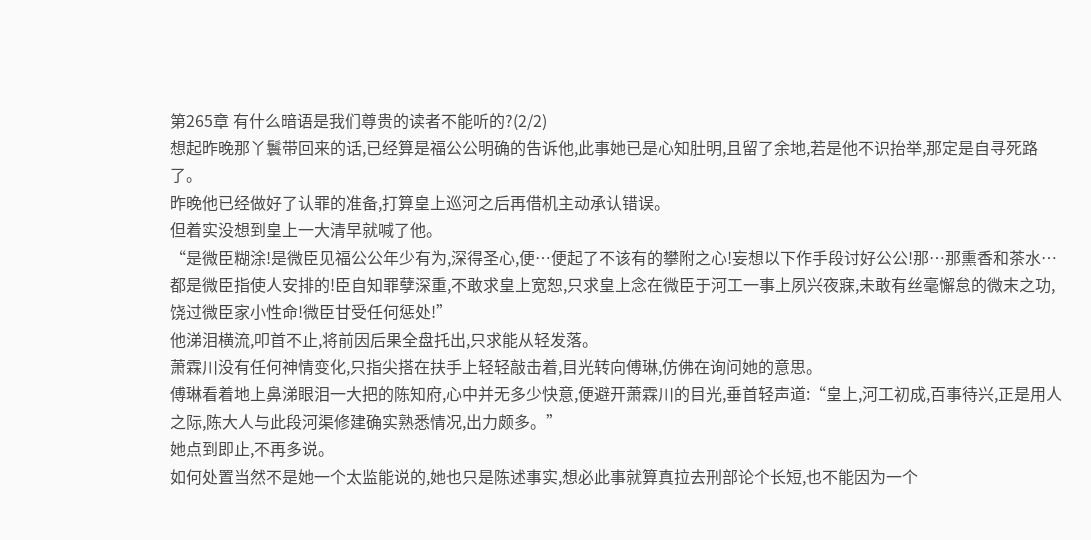第265章 有什么暗语是我们尊贵的读者不能听的?(2/2)
想起昨晚那丫鬟带回来的话,已经算是福公公明确的告诉他,此事她已是心知肚明,且留了余地,若是他不识抬举,那定是自寻死路了。
昨晚他已经做好了认罪的准备,打算皇上巡河之后再借机主动承认错误。
但着实没想到皇上一大清早就喊了他。
“是微臣糊涂!是微臣见福公公年少有为,深得圣心,便…便起了不该有的攀附之心!妄想以下作手段讨好公公!那…那熏香和茶水…都是微臣指使人安排的!臣自知罪孽深重,不敢求皇上宽恕,只求皇上念在微臣于河工一事上夙兴夜寐,未敢有丝毫懈怠的微末之功,饶过微臣家小性命!微臣甘受任何惩处!”
他涕泪横流,叩首不止,将前因后果全盘托出,只求能从轻发落。
萧霖川没有任何神情变化,只指尖搭在扶手上轻轻敲击着,目光转向傅琳,仿佛在询问她的意思。
傅琳看着地上鼻涕眼泪一大把的陈知府,心中并无多少快意,便避开萧霖川的目光,垂首轻声道:“皇上,河工初成,百事待兴,正是用人之际,陈大人与此段河渠修建确实熟悉情况,出力颇多。”
她点到即止,不再多说。
如何处置当然不是她一个太监能说的,她也只是陈述事实,想必此事就算真拉去刑部论个长短,也不能因为一个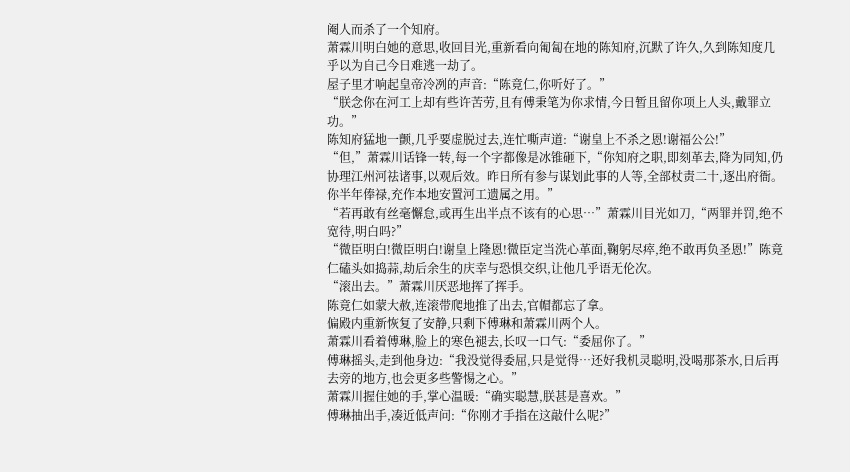阉人而杀了一个知府。
萧霖川明白她的意思,收回目光,重新看向匍匐在地的陈知府,沉默了许久,久到陈知度几乎以为自己今日难逃一劫了。
屋子里才响起皇帝冷冽的声音:“陈竟仁,你听好了。”
“朕念你在河工上却有些许苦劳,且有傅秉笔为你求情,今日暂且留你项上人头,戴罪立功。”
陈知府猛地一颤,几乎要虚脱过去,连忙嘶声道:“谢皇上不杀之恩!谢福公公!”
“但,”萧霖川话锋一转,每一个字都像是冰锥砸下,“你知府之职,即刻革去,降为同知,仍协理江州河祛诸事,以观后效。昨日所有参与谋划此事的人等,全部杖责二十,逐出府衙。你半年俸禄,充作本地安置河工遗属之用。”
“若再敢有丝毫懈怠,或再生出半点不该有的心思…”萧霖川目光如刀,“两罪并罚,绝不宽待,明白吗?”
“微臣明白!微臣明白!谢皇上隆恩!微臣定当洗心革面,鞠躬尽瘁,绝不敢再负圣恩!”陈竟仁磕头如捣蒜,劫后余生的庆幸与恐惧交织,让他几乎语无伦次。
“滚出去。”萧霖川厌恶地挥了挥手。
陈竟仁如蒙大赦,连滚带爬地推了出去,官帽都忘了拿。
偏殿内重新恢复了安静,只剩下傅琳和萧霖川两个人。
萧霖川看着傅琳,脸上的寒色褪去,长叹一口气:“委屈你了。”
傅琳摇头,走到他身边:“我没觉得委屈,只是觉得…还好我机灵聪明,没喝那茶水,日后再去旁的地方,也会更多些警惕之心。”
萧霖川握住她的手,掌心温暖:“确实聪慧,朕甚是喜欢。”
傅琳抽出手,凑近低声问:“你刚才手指在这敲什么呢?”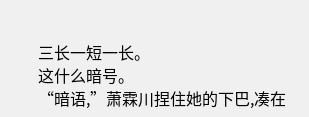三长一短一长。
这什么暗号。
“暗语,”萧霖川捏住她的下巴,凑在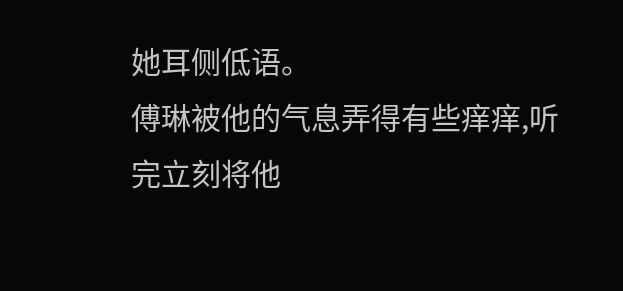她耳侧低语。
傅琳被他的气息弄得有些痒痒,听完立刻将他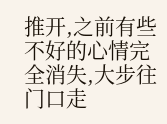推开,之前有些不好的心情完全消失,大步往门口走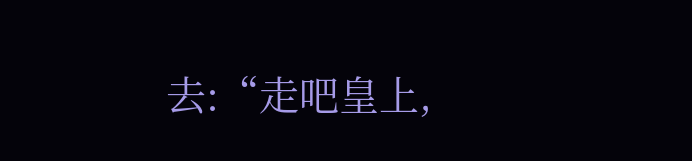去:“走吧皇上,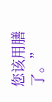您该用膳了。”